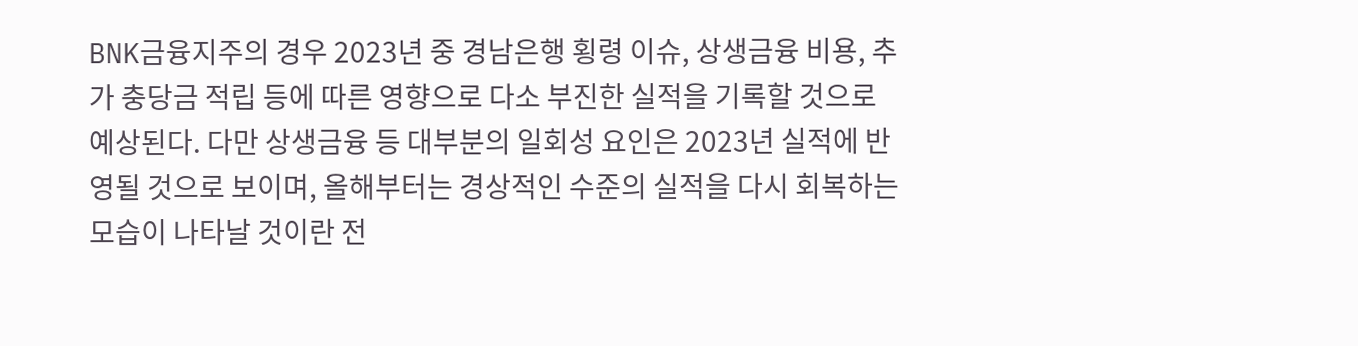BNK금융지주의 경우 2023년 중 경남은행 횡령 이슈, 상생금융 비용, 추가 충당금 적립 등에 따른 영향으로 다소 부진한 실적을 기록할 것으로 예상된다. 다만 상생금융 등 대부분의 일회성 요인은 2023년 실적에 반영될 것으로 보이며, 올해부터는 경상적인 수준의 실적을 다시 회복하는 모습이 나타날 것이란 전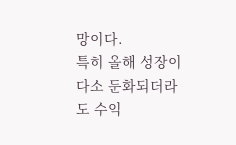망이다.
특히 올해 성장이 다소 둔화되더라도 수익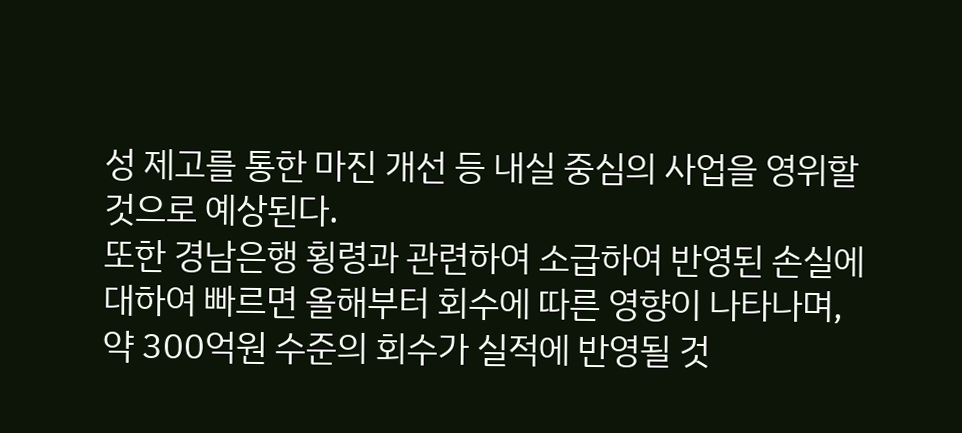성 제고를 통한 마진 개선 등 내실 중심의 사업을 영위할 것으로 예상된다.
또한 경남은행 횡령과 관련하여 소급하여 반영된 손실에 대하여 빠르면 올해부터 회수에 따른 영향이 나타나며, 약 300억원 수준의 회수가 실적에 반영될 것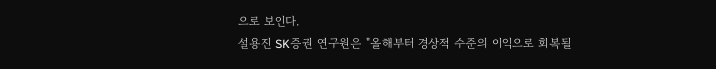으로 보인다.
설용진 SK증권 연구원은 "올해부터 경상적 수준의 이익으로 회복될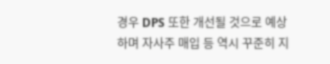경우 DPS 또한 개선될 것으로 예상하며 자사주 매입 등 역시 꾸준히 지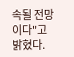속될 전망이다"고 밝혔다.